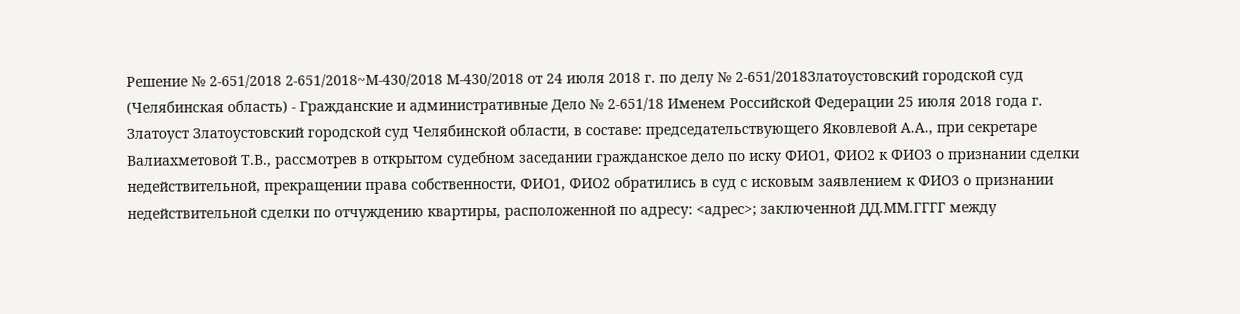Решение № 2-651/2018 2-651/2018~М-430/2018 М-430/2018 от 24 июля 2018 г. по делу № 2-651/2018Златоустовский городской суд (Челябинская область) - Гражданские и административные Дело № 2-651/18 Именем Российской Федерации 25 июля 2018 года г. Златоуст Златоустовский городской суд Челябинской области, в составе: председательствующего Яковлевой А.А., при секретаре Валиахметовой Т.В., рассмотрев в открытом судебном заседании гражданское дело по иску ФИО1, ФИО2 к ФИО3 о признании сделки недействительной, прекращении права собственности, ФИО1, ФИО2 обратились в суд с исковым заявлением к ФИО3 о признании недействительной сделки по отчуждению квартиры, расположенной по адресу: <адрес>; заключенной ДД.ММ.ГГГГ между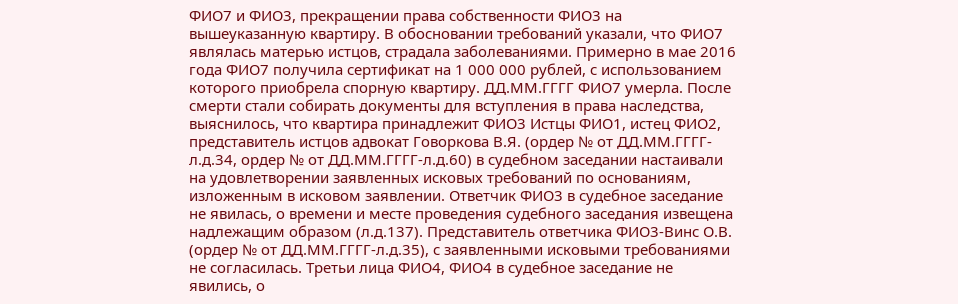ФИО7 и ФИО3, прекращении права собственности ФИО3 на вышеуказанную квартиру. В обосновании требований указали, что ФИО7 являлась матерью истцов, страдала заболеваниями. Примерно в мае 2016 года ФИО7 получила сертификат на 1 000 000 рублей, с использованием которого приобрела спорную квартиру. ДД.ММ.ГГГГ ФИО7 умерла. После смерти стали собирать документы для вступления в права наследства, выяснилось, что квартира принадлежит ФИО3 Истцы ФИО1, истец ФИО2, представитель истцов адвокат Говоркова В.Я. (ордер № от ДД.ММ.ГГГГ-л.д.34, ордер № от ДД.ММ.ГГГГ-л.д.60) в судебном заседании настаивали на удовлетворении заявленных исковых требований по основаниям, изложенным в исковом заявлении. Ответчик ФИО3 в судебное заседание не явилась, о времени и месте проведения судебного заседания извещена надлежащим образом (л.д.137). Представитель ответчика ФИО3-Винс О.В. (ордер № от ДД.ММ.ГГГГ-л.д.35), с заявленными исковыми требованиями не согласилась. Третьи лица ФИО4, ФИО4 в судебное заседание не явились, о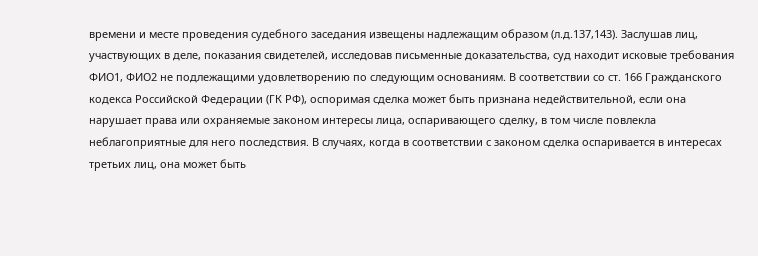времени и месте проведения судебного заседания извещены надлежащим образом (л.д.137,143). Заслушав лиц, участвующих в деле, показания свидетелей, исследовав письменные доказательства, суд находит исковые требования ФИО1, ФИО2 не подлежащими удовлетворению по следующим основаниям. В соответствии со ст. 166 Гражданского кодекса Российской Федерации (ГК РФ), оспоримая сделка может быть признана недействительной, если она нарушает права или охраняемые законом интересы лица, оспаривающего сделку, в том числе повлекла неблагоприятные для него последствия. В случаях, когда в соответствии с законом сделка оспаривается в интересах третьих лиц, она может быть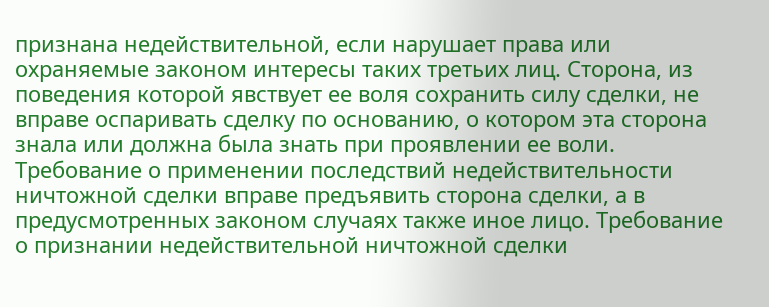признана недействительной, если нарушает права или охраняемые законом интересы таких третьих лиц. Сторона, из поведения которой явствует ее воля сохранить силу сделки, не вправе оспаривать сделку по основанию, о котором эта сторона знала или должна была знать при проявлении ее воли. Требование о применении последствий недействительности ничтожной сделки вправе предъявить сторона сделки, а в предусмотренных законом случаях также иное лицо. Требование о признании недействительной ничтожной сделки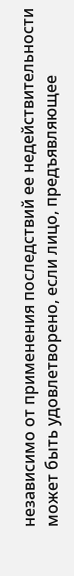независимо от применения последствий ее недействительности может быть удовлетворено, если лицо, предъявляющее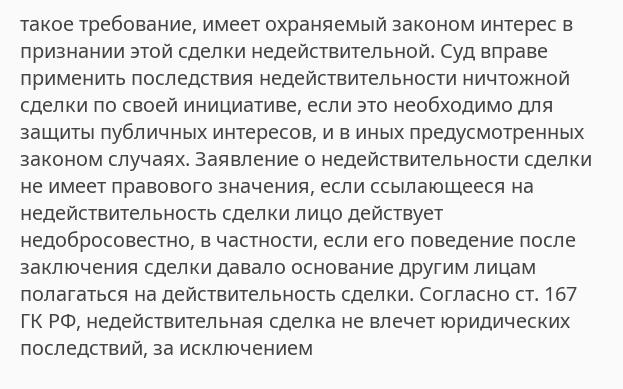такое требование, имеет охраняемый законом интерес в признании этой сделки недействительной. Суд вправе применить последствия недействительности ничтожной сделки по своей инициативе, если это необходимо для защиты публичных интересов, и в иных предусмотренных законом случаях. Заявление о недействительности сделки не имеет правового значения, если ссылающееся на недействительность сделки лицо действует недобросовестно, в частности, если его поведение после заключения сделки давало основание другим лицам полагаться на действительность сделки. Согласно ст. 167 ГК РФ, недействительная сделка не влечет юридических последствий, за исключением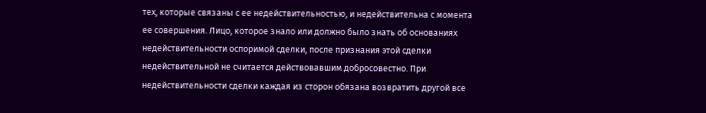тех, которые связаны с ее недействительностью, и недействительна с момента ее совершения. Лицо, которое знало или должно было знать об основаниях недействительности оспоримой сделки, после признания этой сделки недействительной не считается действовавшим добросовестно. При недействительности сделки каждая из сторон обязана возвратить другой все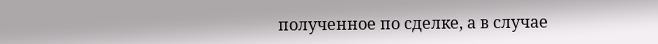полученное по сделке, а в случае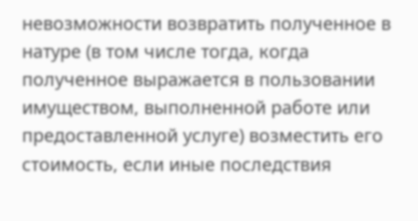невозможности возвратить полученное в натуре (в том числе тогда, когда полученное выражается в пользовании имуществом, выполненной работе или предоставленной услуге) возместить его стоимость, если иные последствия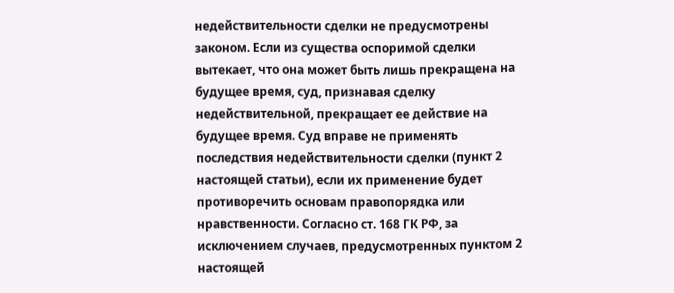недействительности сделки не предусмотрены законом. Если из существа оспоримой сделки вытекает, что она может быть лишь прекращена на будущее время, суд, признавая сделку недействительной, прекращает ее действие на будущее время. Суд вправе не применять последствия недействительности сделки (пункт 2 настоящей статьи), если их применение будет противоречить основам правопорядка или нравственности. Согласно ст. 168 ГК РФ, за исключением случаев, предусмотренных пунктом 2 настоящей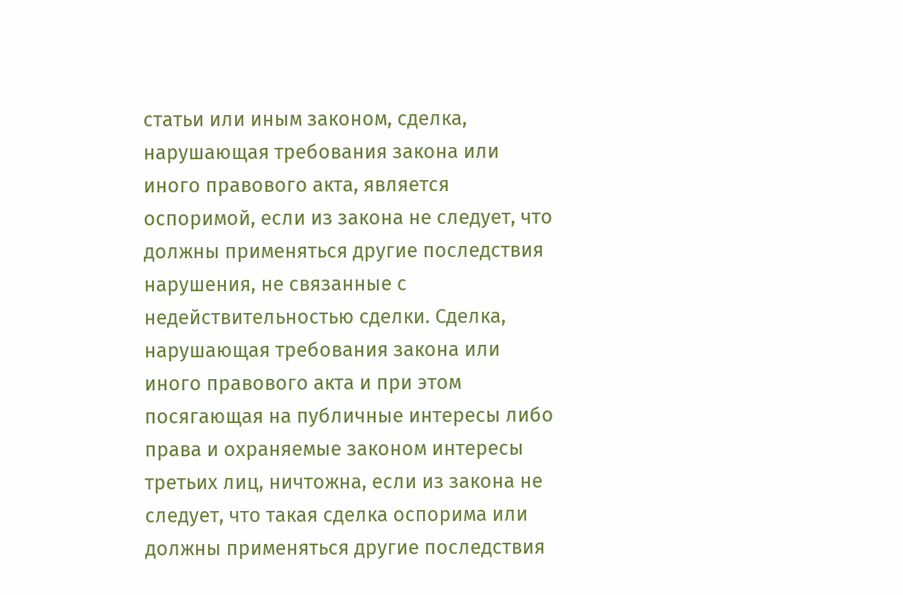статьи или иным законом, сделка, нарушающая требования закона или иного правового акта, является оспоримой, если из закона не следует, что должны применяться другие последствия нарушения, не связанные с недействительностью сделки. Сделка, нарушающая требования закона или иного правового акта и при этом посягающая на публичные интересы либо права и охраняемые законом интересы третьих лиц, ничтожна, если из закона не следует, что такая сделка оспорима или должны применяться другие последствия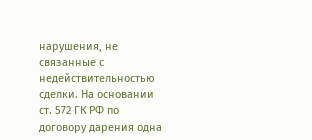нарушения, не связанные с недействительностью сделки. На основании ст. 572 ГК РФ по договору дарения одна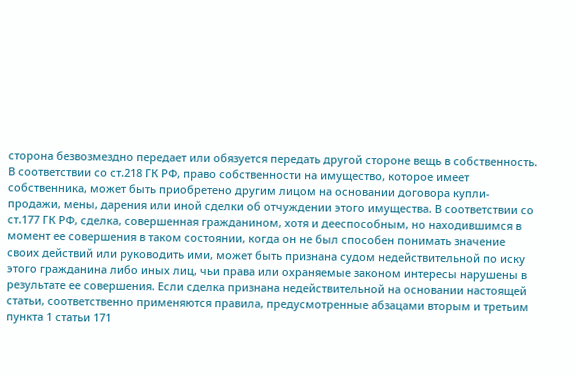сторона безвозмездно передает или обязуется передать другой стороне вещь в собственность. В соответствии со ст.218 ГК РФ, право собственности на имущество, которое имеет собственника, может быть приобретено другим лицом на основании договора купли-продажи, мены, дарения или иной сделки об отчуждении этого имущества. В соответствии со ст.177 ГК РФ, сделка, совершенная гражданином, хотя и дееспособным, но находившимся в момент ее совершения в таком состоянии, когда он не был способен понимать значение своих действий или руководить ими, может быть признана судом недействительной по иску этого гражданина либо иных лиц, чьи права или охраняемые законом интересы нарушены в результате ее совершения. Если сделка признана недействительной на основании настоящей статьи, соответственно применяются правила, предусмотренные абзацами вторым и третьим пункта 1 статьи 171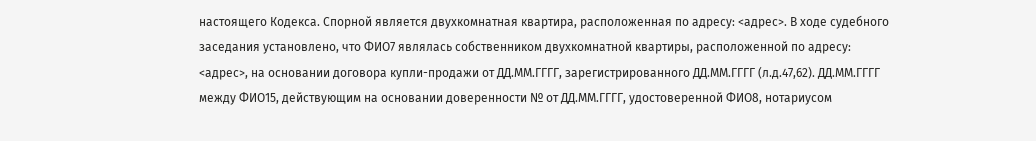настоящего Кодекса. Спорной является двухкомнатная квартира, расположенная по адресу: <адрес>. В ходе судебного заседания установлено, что ФИО7 являлась собственником двухкомнатной квартиры, расположенной по адресу: <адрес>, на основании договора купли-продажи от ДД.ММ.ГГГГ, зарегистрированного ДД.ММ.ГГГГ (л.д.47,62). ДД.ММ.ГГГГ между ФИО15, действующим на основании доверенности № от ДД.ММ.ГГГГ, удостоверенной ФИО8, нотариусом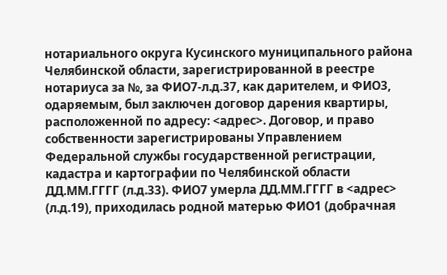нотариального округа Кусинского муниципального района Челябинской области, зарегистрированной в реестре нотариуса за №, за ФИО7-л.д.37, как дарителем, и ФИО3, одаряемым, был заключен договор дарения квартиры, расположенной по адресу: <адрес>. Договор, и право собственности зарегистрированы Управлением Федеральной службы государственной регистрации, кадастра и картографии по Челябинской области ДД.ММ.ГГГГ (л.д.33). ФИО7 умерла ДД.ММ.ГГГГ в <адрес> (л.д.19), приходилась родной матерью ФИО1 (добрачная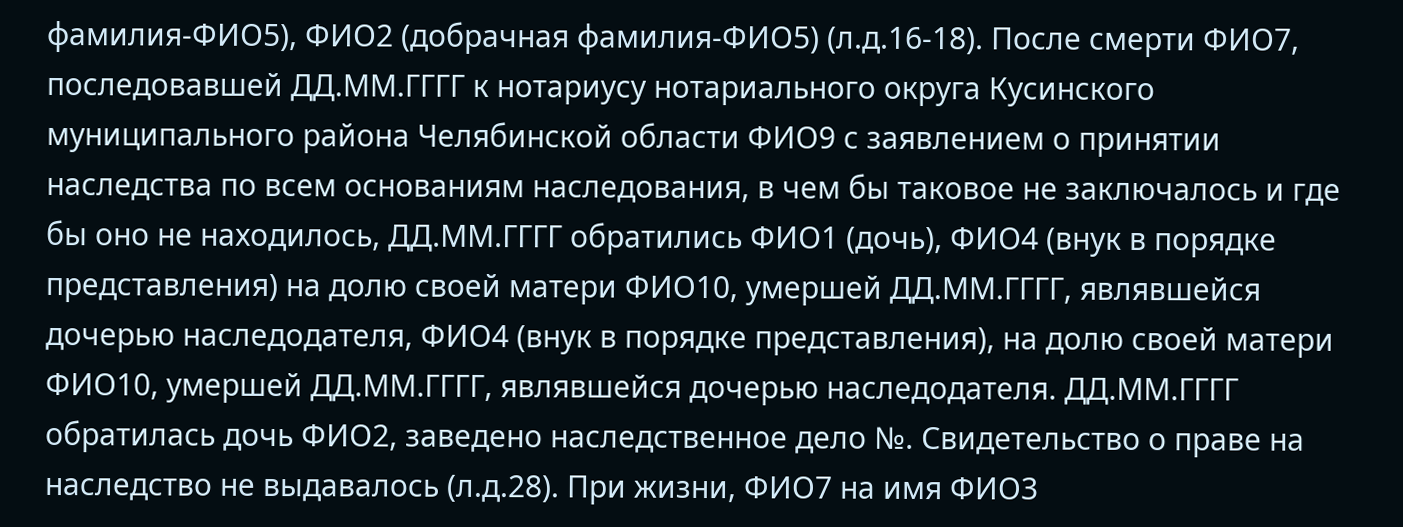фамилия-ФИО5), ФИО2 (добрачная фамилия-ФИО5) (л.д.16-18). После смерти ФИО7, последовавшей ДД.ММ.ГГГГ к нотариусу нотариального округа Кусинского муниципального района Челябинской области ФИО9 с заявлением о принятии наследства по всем основаниям наследования, в чем бы таковое не заключалось и где бы оно не находилось, ДД.ММ.ГГГГ обратились ФИО1 (дочь), ФИО4 (внук в порядке представления) на долю своей матери ФИО10, умершей ДД.ММ.ГГГГ, являвшейся дочерью наследодателя, ФИО4 (внук в порядке представления), на долю своей матери ФИО10, умершей ДД.ММ.ГГГГ, являвшейся дочерью наследодателя. ДД.ММ.ГГГГ обратилась дочь ФИО2, заведено наследственное дело №. Свидетельство о праве на наследство не выдавалось (л.д.28). При жизни, ФИО7 на имя ФИО3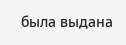была выдана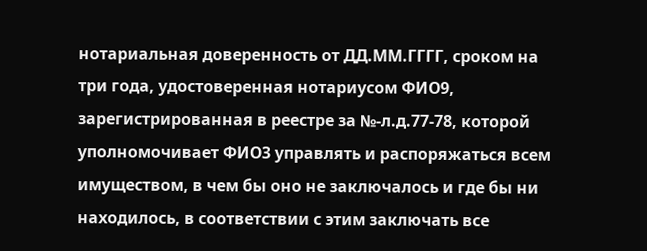нотариальная доверенность от ДД.ММ.ГГГГ, сроком на три года, удостоверенная нотариусом ФИО9, зарегистрированная в реестре за №-л.д.77-78, которой уполномочивает ФИО3 управлять и распоряжаться всем имуществом, в чем бы оно не заключалось и где бы ни находилось, в соответствии с этим заключать все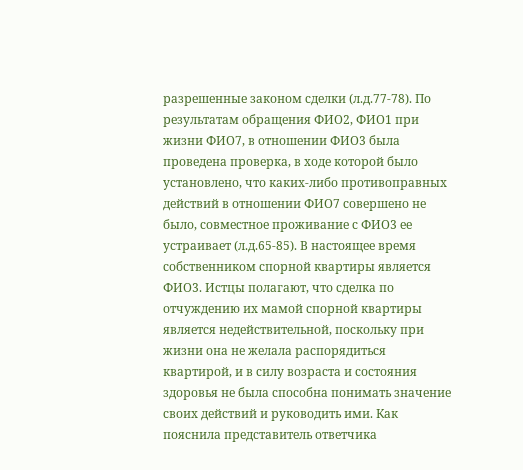разрешенные законом сделки (л.д.77-78). По результатам обращения ФИО2, ФИО1 при жизни ФИО7, в отношении ФИО3 была проведена проверка, в ходе которой было установлено, что каких-либо противоправных действий в отношении ФИО7 совершено не было, совместное проживание с ФИО3 ее устраивает (л.д.65-85). В настоящее время собственником спорной квартиры является ФИО3. Истцы полагают, что сделка по отчуждению их мамой спорной квартиры является недействительной, поскольку при жизни она не желала распорядиться квартирой, и в силу возраста и состояния здоровья не была способна понимать значение своих действий и руководить ими. Как пояснила представитель ответчика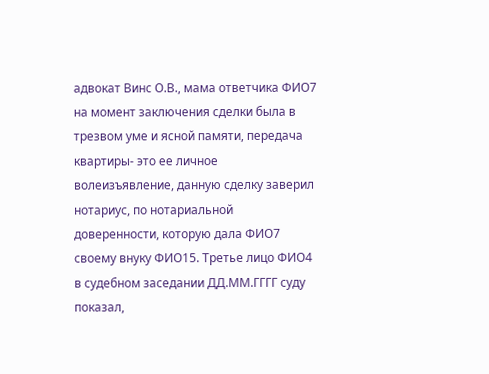адвокат Винс О.В., мама ответчика ФИО7 на момент заключения сделки была в трезвом уме и ясной памяти, передача квартиры- это ее личное волеизъявление, данную сделку заверил нотариус, по нотариальной доверенности, которую дала ФИО7 своему внуку ФИО15. Третье лицо ФИО4 в судебном заседании ДД.ММ.ГГГГ суду показал,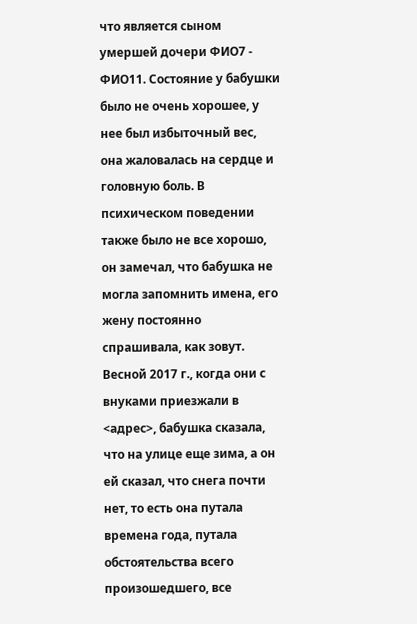что является сыном умершей дочери ФИО7 - ФИО11. Состояние у бабушки было не очень хорошее, у нее был избыточный вес, она жаловалась на сердце и головную боль. В психическом поведении также было не все хорошо, он замечал, что бабушка не могла запомнить имена, его жену постоянно спрашивала, как зовут. Весной 2017 г., когда они с внуками приезжали в <адрес>, бабушка сказала, что на улице еще зима, а он ей сказал, что снега почти нет, то есть она путала времена года, путала обстоятельства всего произошедшего, все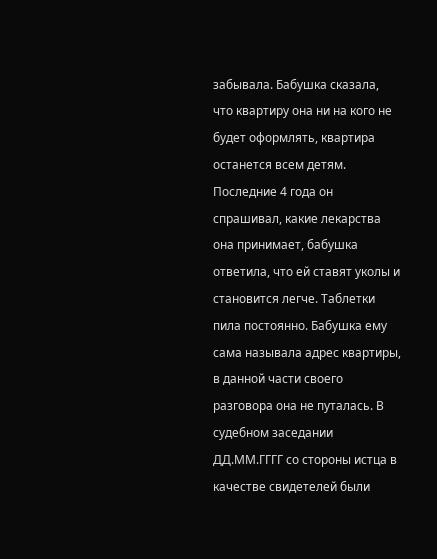забывала. Бабушка сказала, что квартиру она ни на кого не будет оформлять, квартира останется всем детям. Последние 4 года он спрашивал, какие лекарства она принимает, бабушка ответила, что ей ставят уколы и становится легче. Таблетки пила постоянно. Бабушка ему сама называла адрес квартиры, в данной части своего разговора она не путалась. В судебном заседании ДД.ММ.ГГГГ со стороны истца в качестве свидетелей были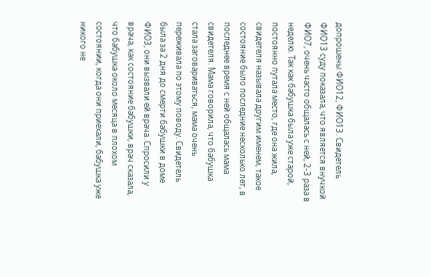допрошены ФИО12, ФИО13. Свидетель ФИО13 суду показала, что является внучкой ФИО7, очень часто общалась с ней, 2-3 раза в неделю. Так как бабушка была уже старой, постоянно путала место, где она жила, свидетеля называла другим именем, такое состояние было последние несколько лет, в последнее время с ней общалась мама свидетеля. Мама говорила, что бабушка стала заговариваться, мама очень переживала по этому поводу. Свидетель была за 2 дня до смерти бабушки в доме ФИО3, они вызвали ей врача. Спросили у врача, как состояние бабушки, врач сказала, что бабушка около месяца в плохом состоянии, когда они приехали, бабушка уже никого не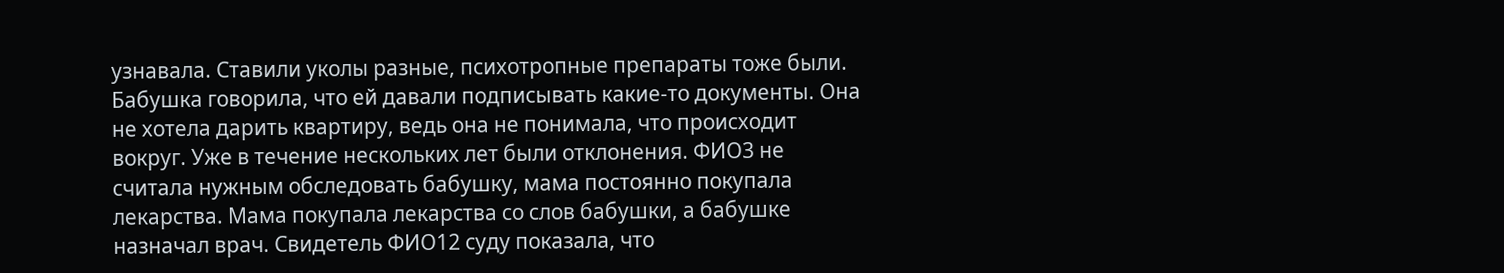узнавала. Ставили уколы разные, психотропные препараты тоже были. Бабушка говорила, что ей давали подписывать какие-то документы. Она не хотела дарить квартиру, ведь она не понимала, что происходит вокруг. Уже в течение нескольких лет были отклонения. ФИО3 не считала нужным обследовать бабушку, мама постоянно покупала лекарства. Мама покупала лекарства со слов бабушки, а бабушке назначал врач. Свидетель ФИО12 суду показала, что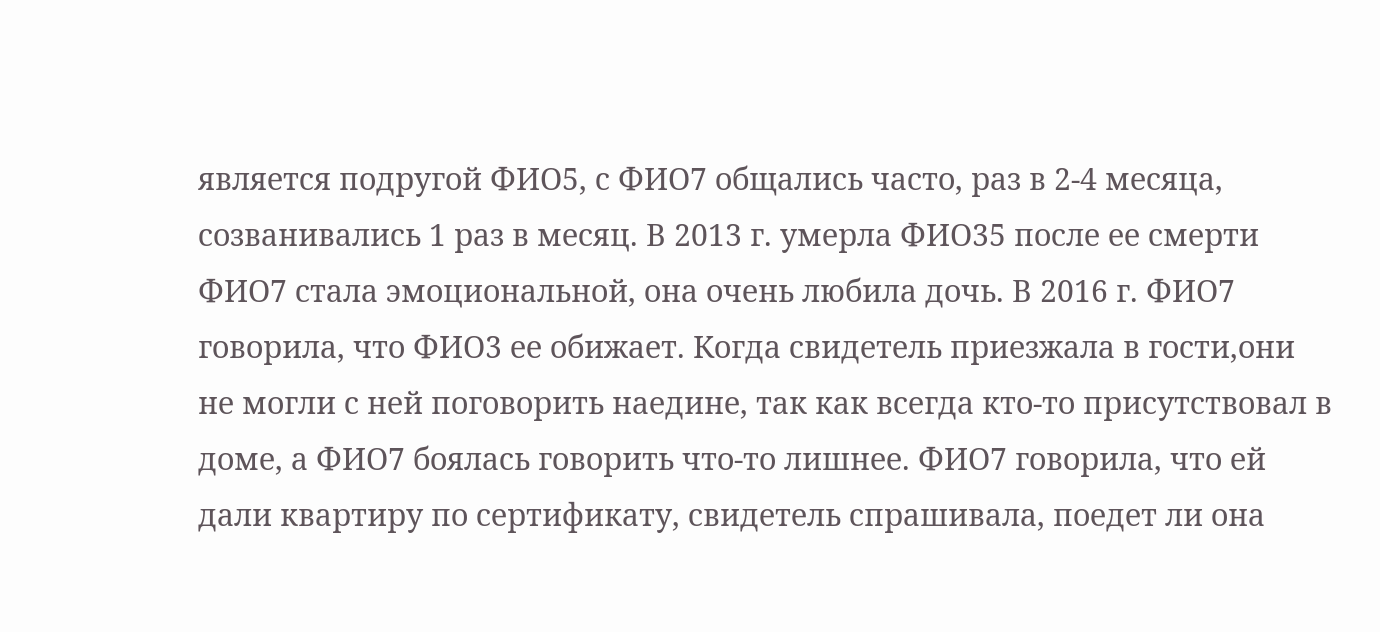является подругой ФИО5, с ФИО7 общались часто, раз в 2-4 месяца, созванивались 1 раз в месяц. В 2013 г. умерла ФИО35 после ее смерти ФИО7 стала эмоциональной, она очень любила дочь. В 2016 г. ФИО7 говорила, что ФИО3 ее обижает. Когда свидетель приезжала в гости,они не могли с ней поговорить наедине, так как всегда кто-то присутствовал в доме, а ФИО7 боялась говорить что-то лишнее. ФИО7 говорила, что ей дали квартиру по сертификату, свидетель спрашивала, поедет ли она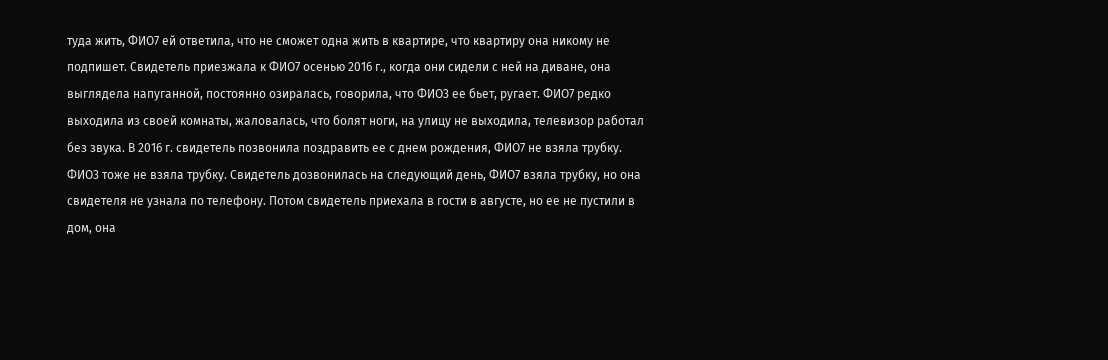туда жить, ФИО7 ей ответила, что не сможет одна жить в квартире, что квартиру она никому не подпишет. Свидетель приезжала к ФИО7 осенью 2016 г., когда они сидели с ней на диване, она выглядела напуганной, постоянно озиралась, говорила, что ФИО3 ее бьет, ругает. ФИО7 редко выходила из своей комнаты, жаловалась, что болят ноги, на улицу не выходила, телевизор работал без звука. В 2016 г. свидетель позвонила поздравить ее с днем рождения, ФИО7 не взяла трубку. ФИО3 тоже не взяла трубку. Свидетель дозвонилась на следующий день, ФИО7 взяла трубку, но она свидетеля не узнала по телефону. Потом свидетель приехала в гости в августе, но ее не пустили в дом, она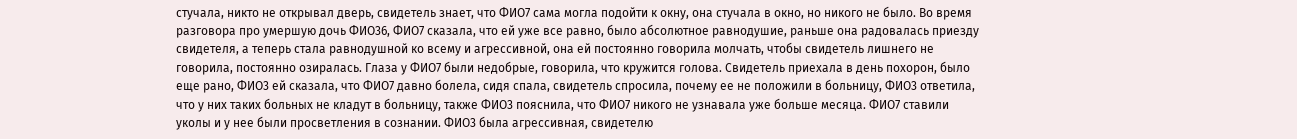стучала, никто не открывал дверь, свидетель знает, что ФИО7 сама могла подойти к окну, она стучала в окно, но никого не было. Во время разговора про умершую дочь ФИО36, ФИО7 сказала, что ей уже все равно, было абсолютное равнодушие, раньше она радовалась приезду свидетеля, а теперь стала равнодушной ко всему и агрессивной, она ей постоянно говорила молчать, чтобы свидетель лишнего не говорила, постоянно озиралась. Глаза у ФИО7 были недобрые, говорила, что кружится голова. Свидетель приехала в день похорон, было еще рано, ФИО3 ей сказала, что ФИО7 давно болела, сидя спала, свидетель спросила, почему ее не положили в больницу, ФИО3 ответила, что у них таких больных не кладут в больницу, также ФИО3 пояснила, что ФИО7 никого не узнавала уже больше месяца. ФИО7 ставили уколы и у нее были просветления в сознании. ФИО3 была агрессивная, свидетелю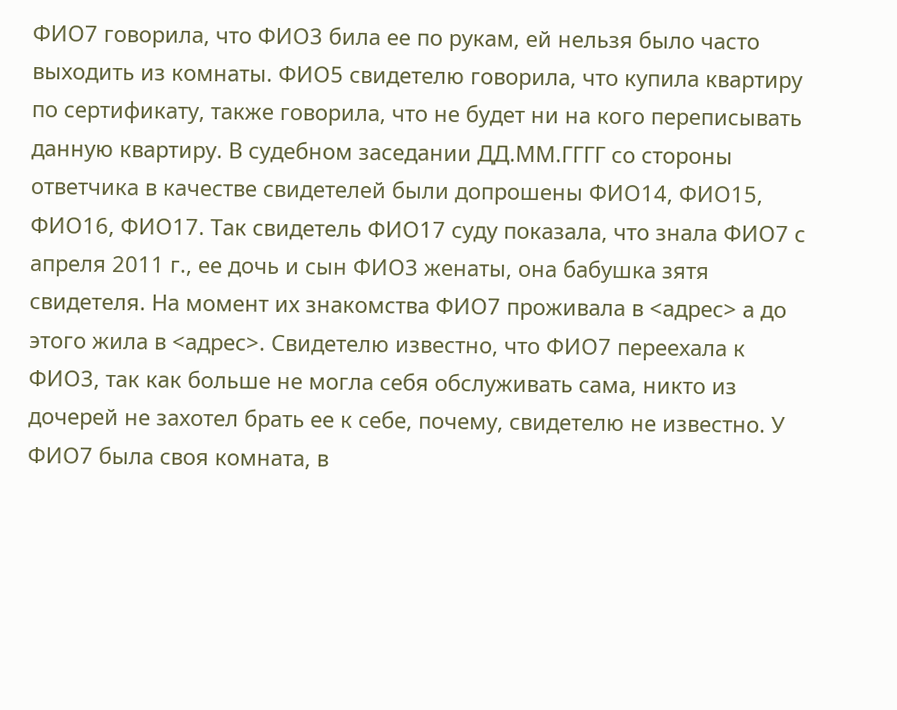ФИО7 говорила, что ФИО3 била ее по рукам, ей нельзя было часто выходить из комнаты. ФИО5 свидетелю говорила, что купила квартиру по сертификату, также говорила, что не будет ни на кого переписывать данную квартиру. В судебном заседании ДД.ММ.ГГГГ со стороны ответчика в качестве свидетелей были допрошены ФИО14, ФИО15, ФИО16, ФИО17. Так свидетель ФИО17 суду показала, что знала ФИО7 с апреля 2011 г., ее дочь и сын ФИО3 женаты, она бабушка зятя свидетеля. На момент их знакомства ФИО7 проживала в <адрес> а до этого жила в <адрес>. Свидетелю известно, что ФИО7 переехала к ФИО3, так как больше не могла себя обслуживать сама, никто из дочерей не захотел брать ее к себе, почему, свидетелю не известно. У ФИО7 была своя комната, в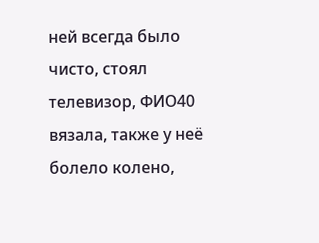ней всегда было чисто, стоял телевизор, ФИО40 вязала, также у неё болело колено,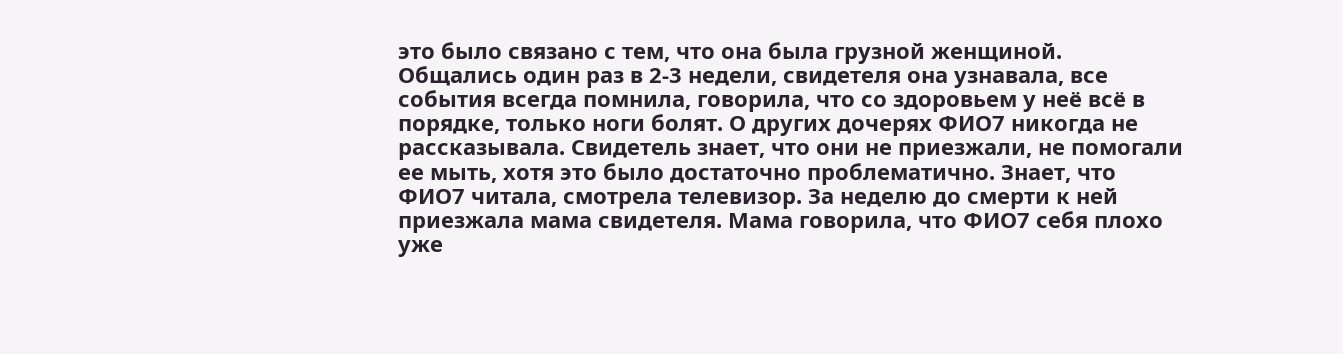это было связано с тем, что она была грузной женщиной. Общались один раз в 2-3 недели, свидетеля она узнавала, все события всегда помнила, говорила, что со здоровьем у неё всё в порядке, только ноги болят. О других дочерях ФИО7 никогда не рассказывала. Свидетель знает, что они не приезжали, не помогали ее мыть, хотя это было достаточно проблематично. Знает, что ФИО7 читала, смотрела телевизор. За неделю до смерти к ней приезжала мама свидетеля. Мама говорила, что ФИО7 себя плохо уже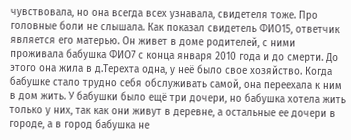чувствовала, но она всегда всех узнавала, свидетеля тоже. Про головные боли не слышала. Как показал свидетель ФИО15, ответчик является его матерью. Он живет в доме родителей, с ними проживала бабушка ФИО7 с конца января 2010 года и до смерти. До этого она жила в д.Терехта одна, у неё было свое хозяйство. Когда бабушке стало трудно себя обслуживать самой, она переехала к ним в дом жить. У бабушки было ещё три дочери, но бабушка хотела жить только у них, так как они живут в деревне, а остальные ее дочери в городе, а в город бабушка не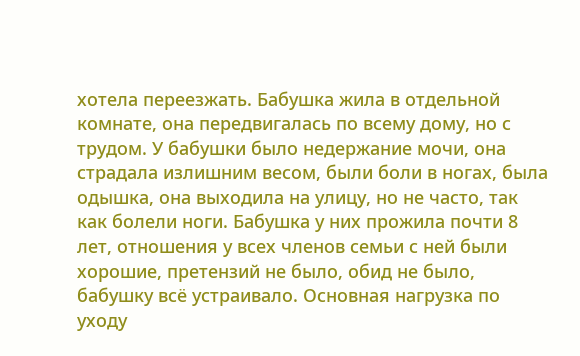хотела переезжать. Бабушка жила в отдельной комнате, она передвигалась по всему дому, но с трудом. У бабушки было недержание мочи, она страдала излишним весом, были боли в ногах, была одышка, она выходила на улицу, но не часто, так как болели ноги. Бабушка у них прожила почти 8 лет, отношения у всех членов семьи с ней были хорошие, претензий не было, обид не было, бабушку всё устраивало. Основная нагрузка по уходу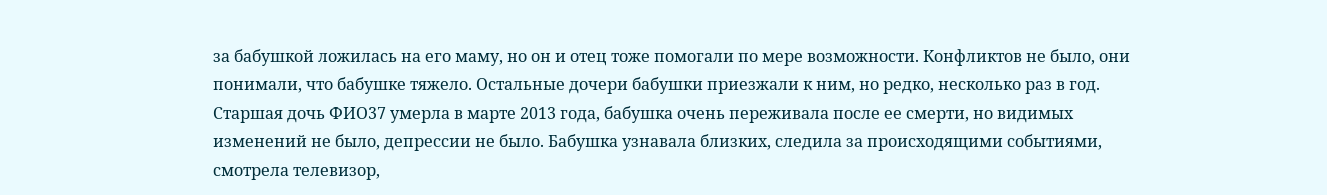за бабушкой ложилась на его маму, но он и отец тоже помогали по мере возможности. Конфликтов не было, они понимали, что бабушке тяжело. Остальные дочери бабушки приезжали к ним, но редко, несколько раз в год. Старшая дочь ФИО37 умерла в марте 2013 года, бабушка очень переживала после ее смерти, но видимых изменений не было, депрессии не было. Бабушка узнавала близких, следила за происходящими событиями, смотрела телевизор,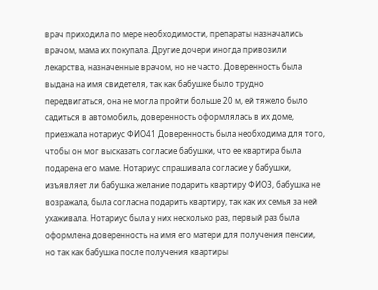врач приходила по мере необходимости, препараты назначались врачом, мама их покупала. Другие дочери иногда привозили лекарства, назначенные врачом, но не часто. Доверенность была выдана на имя свидетеля, так как бабушке было трудно передвигаться, она не могла пройти больше 20 м, ей тяжело было садиться в автомобиль, доверенность оформлялась в их доме, приезжала нотариус ФИО41 Доверенность была необходима для того, чтобы он мог высказать согласие бабушки, что ее квартира была подарена его маме. Нотариус спрашивала согласие у бабушки, изъявляет ли бабушка желание подарить квартиру ФИО3, бабушка не возражала, была согласна подарить квартиру, так как их семья за ней ухаживала. Нотариус была у них несколько раз, первый раз была оформлена доверенность на имя его матери для получения пенсии, но так как бабушка после получения квартиры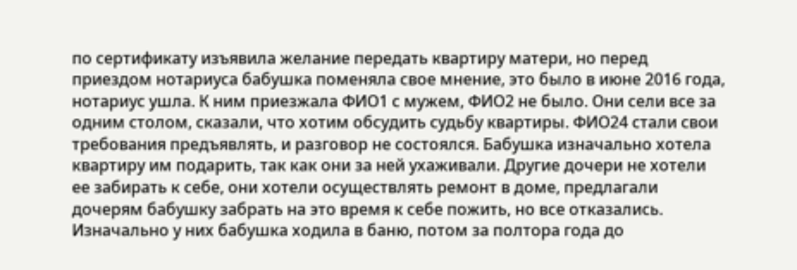по сертификату изъявила желание передать квартиру матери, но перед приездом нотариуса бабушка поменяла свое мнение, это было в июне 2016 года, нотариус ушла. К ним приезжала ФИО1 с мужем, ФИО2 не было. Они сели все за одним столом, сказали, что хотим обсудить судьбу квартиры. ФИО24 стали свои требования предъявлять, и разговор не состоялся. Бабушка изначально хотела квартиру им подарить, так как они за ней ухаживали. Другие дочери не хотели ее забирать к себе, они хотели осуществлять ремонт в доме, предлагали дочерям бабушку забрать на это время к себе пожить, но все отказались. Изначально у них бабушка ходила в баню, потом за полтора года до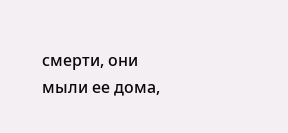смерти, они мыли ее дома,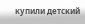купили детский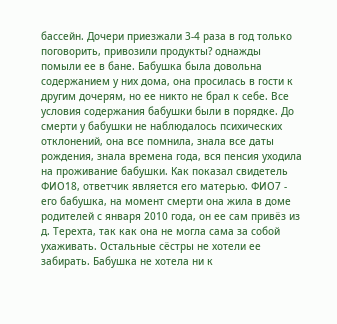бассейн. Дочери приезжали 3-4 раза в год только поговорить, привозили продукты? однажды помыли ее в бане. Бабушка была довольна содержанием у них дома, она просилась в гости к другим дочерям, но ее никто не брал к себе. Все условия содержания бабушки были в порядке. До смерти у бабушки не наблюдалось психических отклонений, она все помнила, знала все даты рождения, знала времена года, вся пенсия уходила на проживание бабушки. Как показал свидетель ФИО18, ответчик является его матерью. ФИО7 - его бабушка, на момент смерти она жила в доме родителей с января 2010 года, он ее сам привёз из д. Терехта, так как она не могла сама за собой ухаживать. Остальные сёстры не хотели ее забирать. Бабушка не хотела ни к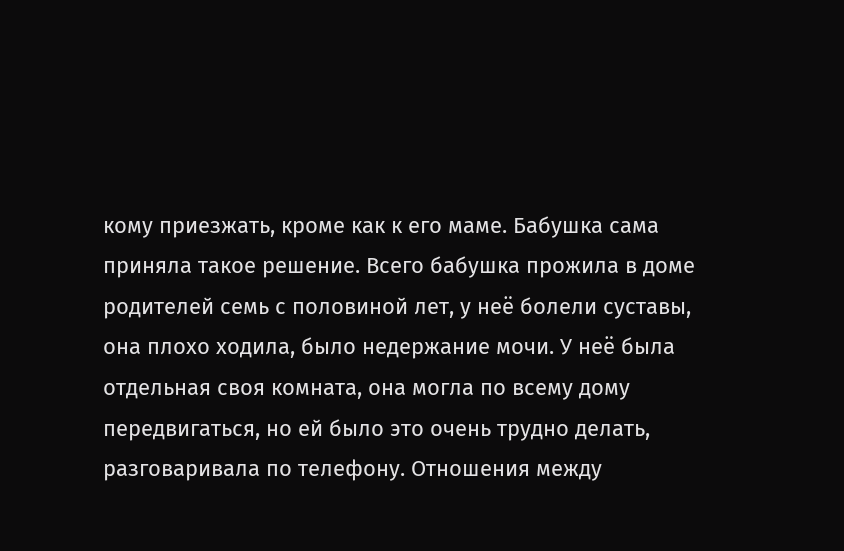кому приезжать, кроме как к его маме. Бабушка сама приняла такое решение. Всего бабушка прожила в доме родителей семь с половиной лет, у неё болели суставы, она плохо ходила, было недержание мочи. У неё была отдельная своя комната, она могла по всему дому передвигаться, но ей было это очень трудно делать, разговаривала по телефону. Отношения между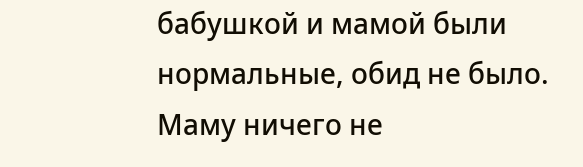бабушкой и мамой были нормальные, обид не было. Маму ничего не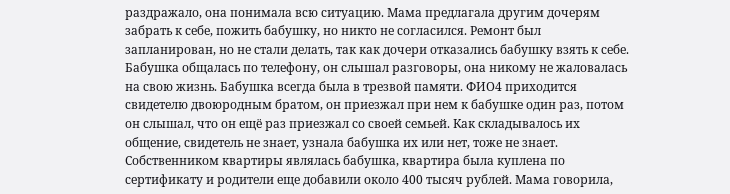раздражало, она понимала всю ситуацию. Мама предлагала другим дочерям забрать к себе, пожить бабушку, но никто не согласился. Ремонт был запланирован, но не стали делать, так как дочери отказались бабушку взять к себе. Бабушка общалась по телефону, он слышал разговоры, она никому не жаловалась на свою жизнь. Бабушка всегда была в трезвой памяти. ФИО4 приходится свидетелю двоюродным братом, он приезжал при нем к бабушке один раз, потом он слышал, что он ещё раз приезжал со своей семьей. Как складывалось их общение, свидетель не знает, узнала бабушка их или нет, тоже не знает. Собственником квартиры являлась бабушка, квартира была куплена по сертификату и родители еще добавили около 400 тысяч рублей. Мама говорила,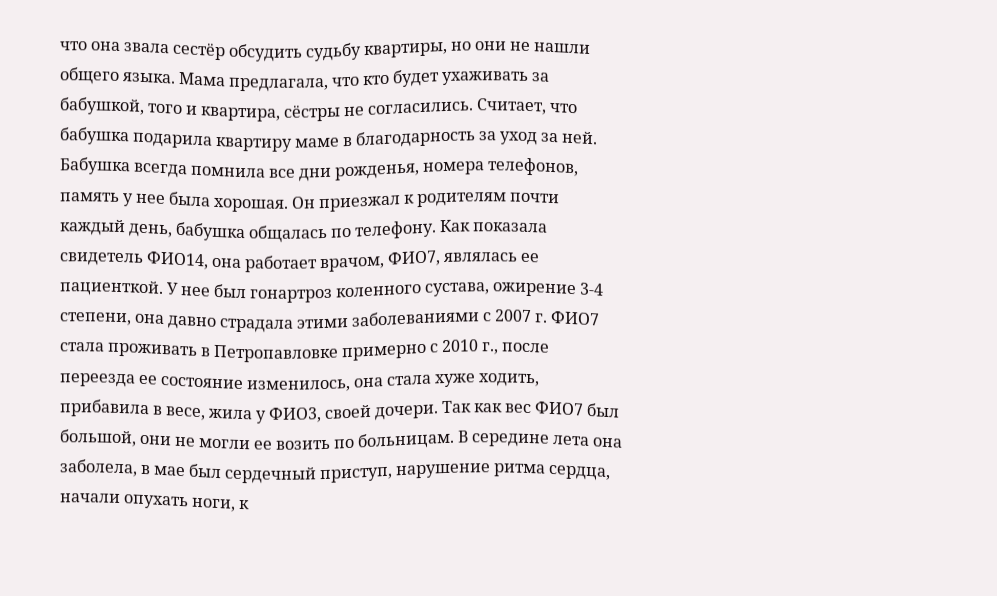что она звала сестёр обсудить судьбу квартиры, но они не нашли общего языка. Мама предлагала, что кто будет ухаживать за бабушкой, того и квартира, сёстры не согласились. Считает, что бабушка подарила квартиру маме в благодарность за уход за ней. Бабушка всегда помнила все дни рожденья, номера телефонов, память у нее была хорошая. Он приезжал к родителям почти каждый день, бабушка общалась по телефону. Как показала свидетель ФИО14, она работает врачом, ФИО7, являлась ее пациенткой. У нее был гонартроз коленного сустава, ожирение 3-4 степени, она давно страдала этими заболеваниями с 2007 г. ФИО7 стала проживать в Петропавловке примерно с 2010 г., после переезда ее состояние изменилось, она стала хуже ходить, прибавила в весе, жила у ФИО3, своей дочери. Так как вес ФИО7 был большой, они не могли ее возить по больницам. В середине лета она заболела, в мае был сердечный приступ, нарушение ритма сердца, начали опухать ноги, к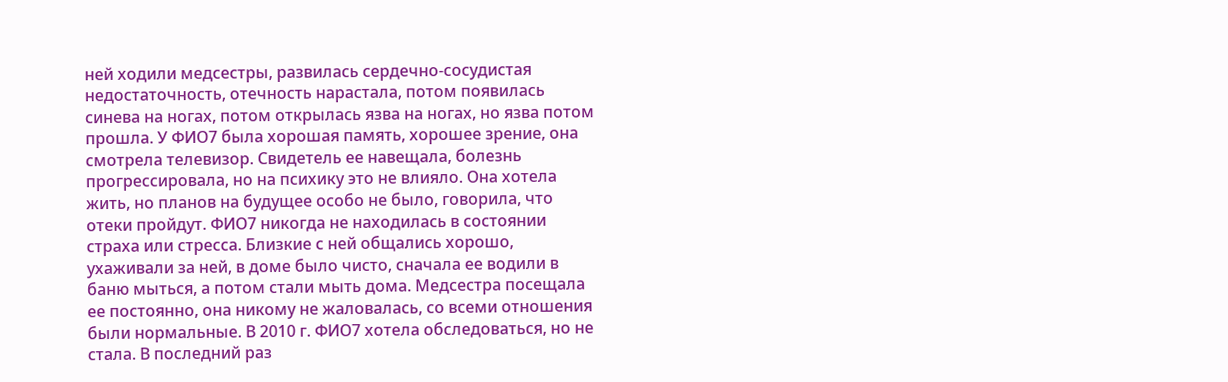ней ходили медсестры, развилась сердечно-сосудистая недостаточность, отечность нарастала, потом появилась синева на ногах, потом открылась язва на ногах, но язва потом прошла. У ФИО7 была хорошая память, хорошее зрение, она смотрела телевизор. Свидетель ее навещала, болезнь прогрессировала, но на психику это не влияло. Она хотела жить, но планов на будущее особо не было, говорила, что отеки пройдут. ФИО7 никогда не находилась в состоянии страха или стресса. Близкие с ней общались хорошо, ухаживали за ней, в доме было чисто, сначала ее водили в баню мыться, а потом стали мыть дома. Медсестра посещала ее постоянно, она никому не жаловалась, со всеми отношения были нормальные. В 2010 г. ФИО7 хотела обследоваться, но не стала. В последний раз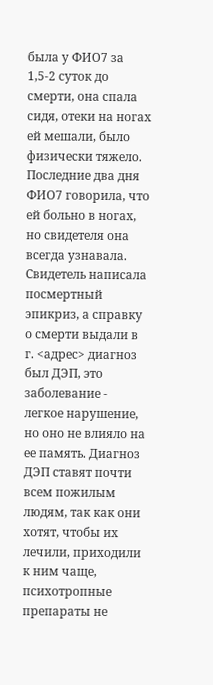была у ФИО7 за 1,5-2 суток до смерти, она спала сидя, отеки на ногах ей мешали, было физически тяжело. Последние два дня ФИО7 говорила, что ей больно в ногах, но свидетеля она всегда узнавала. Свидетель написала посмертный эпикриз, а справку о смерти выдали в г. <адрес> диагноз был ДЭП, это заболевание - легкое нарушение, но оно не влияло на ее память. Диагноз ДЭП ставят почти всем пожилым людям, так как они хотят, чтобы их лечили, приходили к ним чаще, психотропные препараты не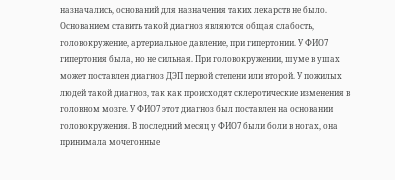назначались, оснований для назначения таких лекарств не было. Основанием ставить такой диагноз являются общая слабость, головокружение, артериальное давление, при гипертонии. У ФИО7 гипертония была, но не сильная. При головокружении, шуме в ушах может поставлен диагноз ДЭП первой степени или второй. У пожилых людей такой диагноз, так как происходят склеротические изменения в головном мозге. У ФИО7 этот диагноз был поставлен на основании головокружения. В последний месяц у ФИО7 были боли в ногах, она принимала мочегонные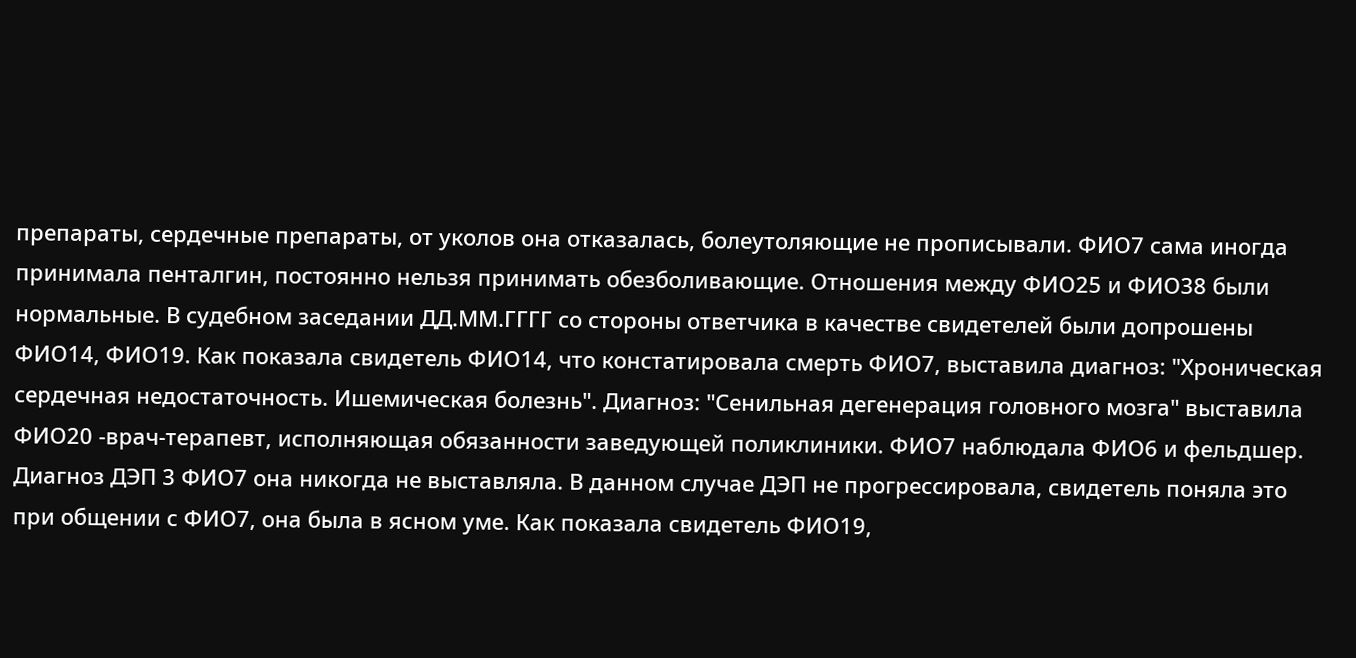препараты, сердечные препараты, от уколов она отказалась, болеутоляющие не прописывали. ФИО7 сама иногда принимала пенталгин, постоянно нельзя принимать обезболивающие. Отношения между ФИО25 и ФИО38 были нормальные. В судебном заседании ДД.ММ.ГГГГ со стороны ответчика в качестве свидетелей были допрошены ФИО14, ФИО19. Как показала свидетель ФИО14, что констатировала смерть ФИО7, выставила диагноз: "Хроническая сердечная недостаточность. Ишемическая болезнь". Диагноз: "Сенильная дегенерация головного мозга" выставила ФИО20 -врач-терапевт, исполняющая обязанности заведующей поликлиники. ФИО7 наблюдала ФИО6 и фельдшер. Диагноз ДЭП 3 ФИО7 она никогда не выставляла. В данном случае ДЭП не прогрессировала, свидетель поняла это при общении с ФИО7, она была в ясном уме. Как показала свидетель ФИО19,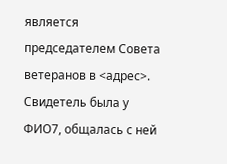является председателем Совета ветеранов в <адрес>. Свидетель была у ФИО7, общалась с ней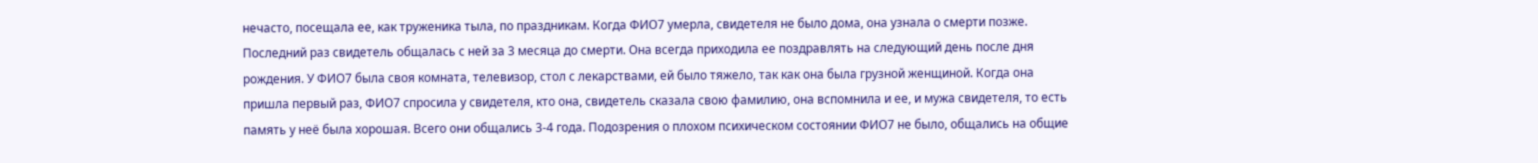нечасто, посещала ее, как труженика тыла, по праздникам. Когда ФИО7 умерла, свидетеля не было дома, она узнала о смерти позже. Последний раз свидетель общалась с ней за 3 месяца до смерти. Она всегда приходила ее поздравлять на следующий день после дня рождения. У ФИО7 была своя комната, телевизор, стол с лекарствами, ей было тяжело, так как она была грузной женщиной. Когда она пришла первый раз, ФИО7 спросила у свидетеля, кто она, свидетель сказала свою фамилию, она вспомнила и ее, и мужа свидетеля, то есть память у неё была хорошая. Всего они общались 3-4 года. Подозрения о плохом психическом состоянии ФИО7 не было, общались на общие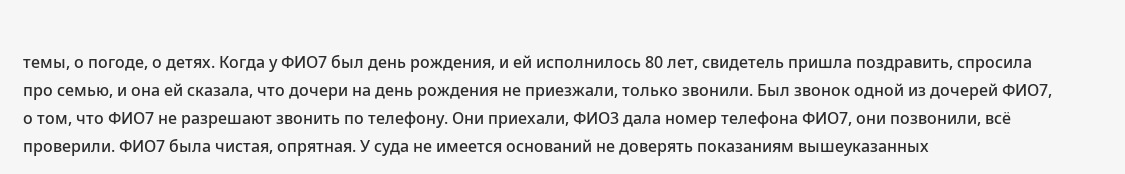темы, о погоде, о детях. Когда у ФИО7 был день рождения, и ей исполнилось 80 лет, свидетель пришла поздравить, спросила про семью, и она ей сказала, что дочери на день рождения не приезжали, только звонили. Был звонок одной из дочерей ФИО7, о том, что ФИО7 не разрешают звонить по телефону. Они приехали, ФИО3 дала номер телефона ФИО7, они позвонили, всё проверили. ФИО7 была чистая, опрятная. У суда не имеется оснований не доверять показаниям вышеуказанных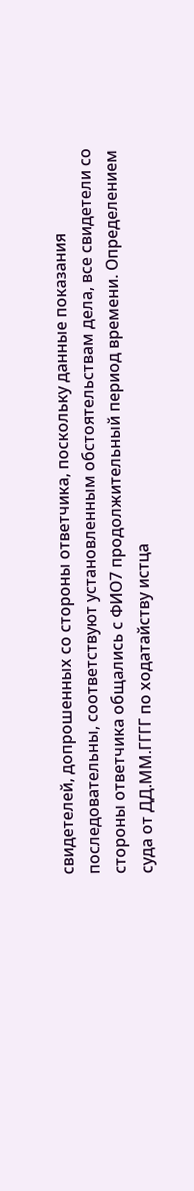свидетелей, допрошенных со стороны ответчика, поскольку данные показания последовательны, соответствуют установленным обстоятельствам дела, все свидетели со стороны ответчика общались с ФИО7 продолжительный период времени. Определением суда от ДД.ММ.ГГГГ по ходатайству истца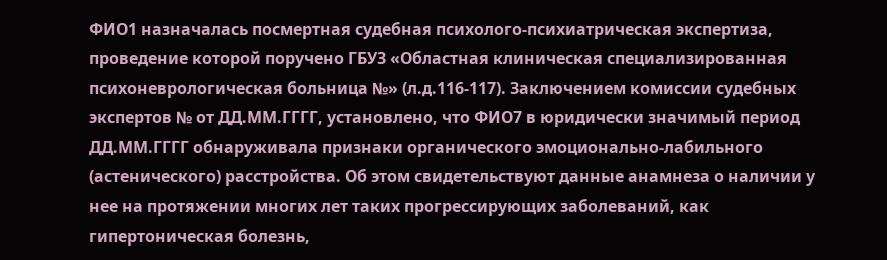ФИО1 назначалась посмертная судебная психолого-психиатрическая экспертиза, проведение которой поручено ГБУЗ «Областная клиническая специализированная психоневрологическая больница №» (л.д.116-117). Заключением комиссии судебных экспертов № от ДД.ММ.ГГГГ, установлено, что ФИО7 в юридически значимый период ДД.ММ.ГГГГ обнаруживала признаки органического эмоционально-лабильного (астенического) расстройства. Об этом свидетельствуют данные анамнеза о наличии у нее на протяжении многих лет таких прогрессирующих заболеваний, как гипертоническая болезнь,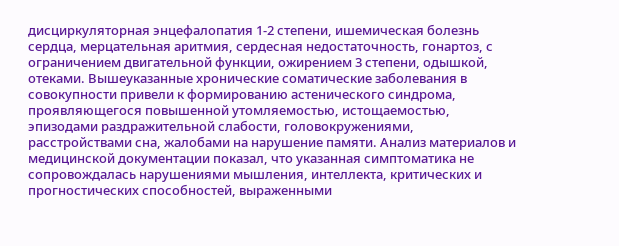дисциркуляторная энцефалопатия 1-2 степени, ишемическая болезнь сердца, мерцательная аритмия, сердесная недостаточность, гонартоз, с ограничением двигательной функции, ожирением 3 степени, одышкой, отеками. Вышеуказанные хронические соматические заболевания в совокупности привели к формированию астенического синдрома, проявляющегося повышенной утомляемостью, истощаемостью, эпизодами раздражительной слабости, головокружениями, расстройствами сна, жалобами на нарушение памяти. Анализ материалов и медицинской документации показал, что указанная симптоматика не сопровождалась нарушениями мышления, интеллекта, критических и прогностических способностей, выраженными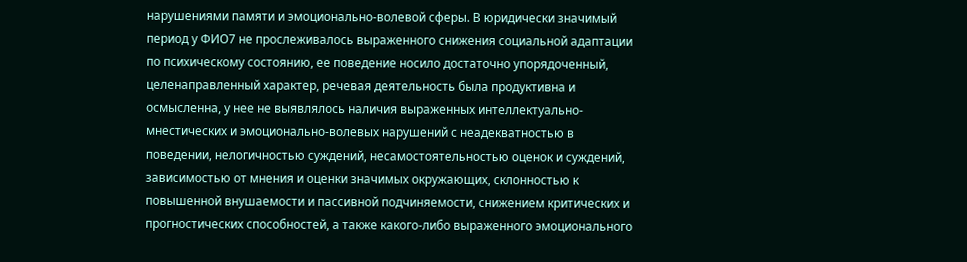нарушениями памяти и эмоционально-волевой сферы. В юридически значимый период у ФИО7 не прослеживалось выраженного снижения социальной адаптации по психическому состоянию, ее поведение носило достаточно упорядоченный, целенаправленный характер, речевая деятельность была продуктивна и осмысленна, у нее не выявлялось наличия выраженных интеллектуально-мнестических и эмоционально-волевых нарушений с неадекватностью в поведении, нелогичностью суждений, несамостоятельностью оценок и суждений, зависимостью от мнения и оценки значимых окружающих, склонностью к повышенной внушаемости и пассивной подчиняемости, снижением критических и прогностических способностей, а также какого-либо выраженного эмоционального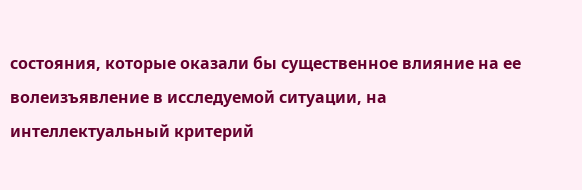состояния, которые оказали бы существенное влияние на ее волеизъявление в исследуемой ситуации, на интеллектуальный критерий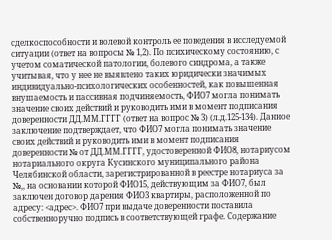сделкоспособности и волевой контроль ее поведения в исследуемой ситуации (ответ на вопросы № 1,2). По психическому состоянию, с учетом соматической патологии, болевого синдрома, а также учитывая, что у нее не выявлено таких юридически значимых индивидуально-психологических особенностей, как повышенная внушаемость и пассивная подчиняемость, ФИО7 могла понимать значение своих действий и руководить ими в момент подписания доверенности ДД.ММ.ГГГГ (ответ на вопрос № 3) (л.д.125-134). Данное заключение подтверждает, что ФИО7 могла понимать значение своих действий и руководить ими в момент подписания доверенности № от ДД.ММ.ГГГГ, удостоверенной ФИО8, нотариусом нотариального округа Кусинского муниципального района Челябинской области, зарегистрированной в реестре нотариуса за №,, на основании которой ФИО15, действующим за ФИО7, был заключен договор дарения ФИО3 квартиры, расположенной по адресу: <адрес>. ФИО7 при выдаче доверенности поставила собственноручно подпись в соответствующей графе. Содержание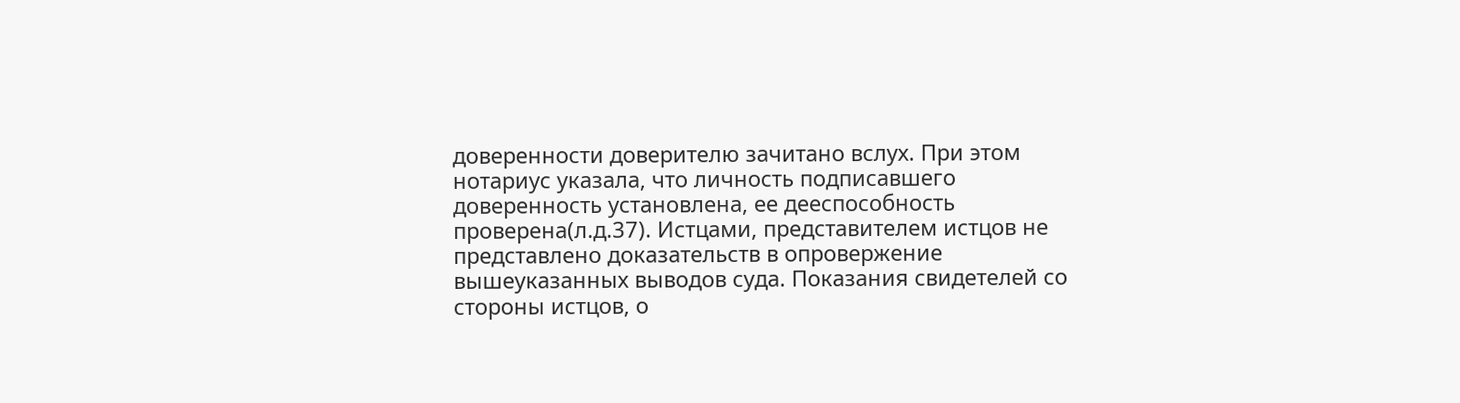доверенности доверителю зачитано вслух. При этом нотариус указала, что личность подписавшего доверенность установлена, ее дееспособность проверена(л.д.37). Истцами, представителем истцов не представлено доказательств в опровержение вышеуказанных выводов суда. Показания свидетелей со стороны истцов, о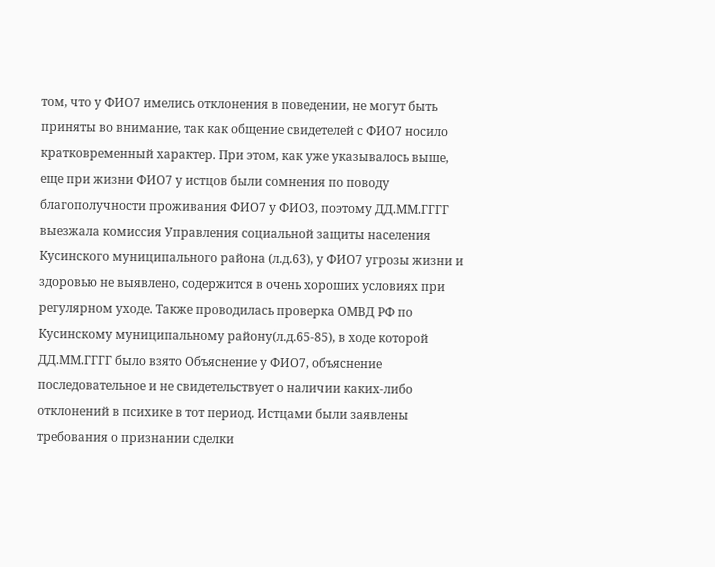том, что у ФИО7 имелись отклонения в поведении, не могут быть приняты во внимание, так как общение свидетелей с ФИО7 носило кратковременный характер. При этом, как уже указывалось выше, еще при жизни ФИО7 у истцов были сомнения по поводу благополучности проживания ФИО7 у ФИО3, поэтому ДД.ММ.ГГГГ выезжала комиссия Управления социальной защиты населения Кусинского муниципального района (л.д.63), у ФИО7 угрозы жизни и здоровью не выявлено, содержится в очень хороших условиях при регулярном уходе. Также проводилась проверка ОМВД РФ по Кусинскому муниципальному району(л.д.65-85), в ходе которой ДД.ММ.ГГГГ было взято Объяснение у ФИО7, объяснение последовательное и не свидетельствует о наличии каких-либо отклонений в психике в тот период. Истцами были заявлены требования о признании сделки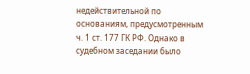недействительной по основаниям, предусмотренным ч. 1 ст. 177 ГК РФ. Однако в судебном заседании было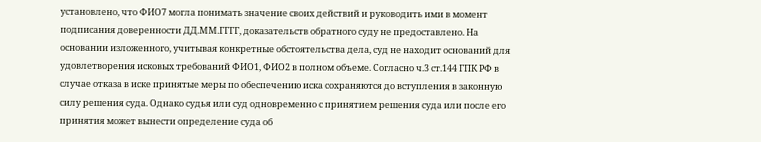установлено, что ФИО7 могла понимать значение своих действий и руководить ими в момент подписания доверенности ДД.ММ.ГГГГ, доказательств обратного суду не предоставлено. На основании изложенного, учитывая конкретные обстоятельства дела, суд не находит оснований для удовлетворения исковых требований ФИО1, ФИО2 в полном объеме. Согласно ч.3 ст.144 ГПК РФ в случае отказа в иске принятые меры по обеспечению иска сохраняются до вступления в законную силу решения суда. Однако судья или суд одновременно с принятием решения суда или после его принятия может вынести определение суда об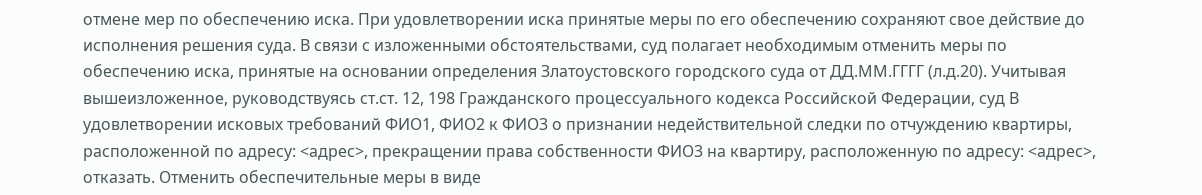отмене мер по обеспечению иска. При удовлетворении иска принятые меры по его обеспечению сохраняют свое действие до исполнения решения суда. В связи с изложенными обстоятельствами, суд полагает необходимым отменить меры по обеспечению иска, принятые на основании определения Златоустовского городского суда от ДД.ММ.ГГГГ (л.д.20). Учитывая вышеизложенное, руководствуясь ст.ст. 12, 198 Гражданского процессуального кодекса Российской Федерации, суд В удовлетворении исковых требований ФИО1, ФИО2 к ФИО3 о признании недействительной следки по отчуждению квартиры, расположенной по адресу: <адрес>, прекращении права собственности ФИО3 на квартиру, расположенную по адресу: <адрес>, отказать. Отменить обеспечительные меры в виде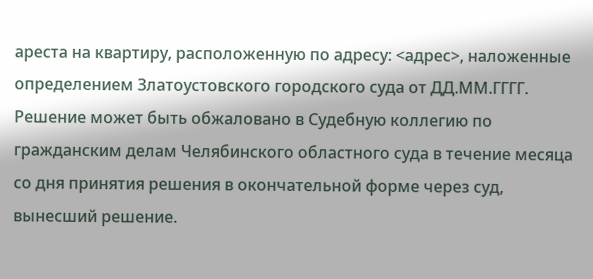ареста на квартиру, расположенную по адресу: <адрес>, наложенные определением Златоустовского городского суда от ДД.ММ.ГГГГ. Решение может быть обжаловано в Судебную коллегию по гражданским делам Челябинского областного суда в течение месяца со дня принятия решения в окончательной форме через суд, вынесший решение.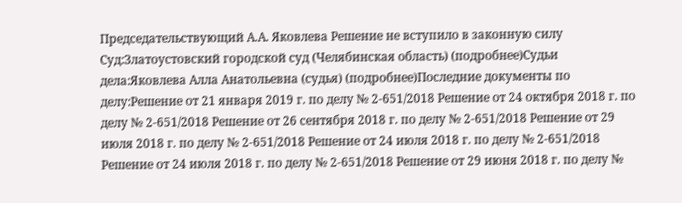Председательствующий А.А. Яковлева Решение не вступило в законную силу Суд:Златоустовский городской суд (Челябинская область) (подробнее)Судьи дела:Яковлева Алла Анатольевна (судья) (подробнее)Последние документы по делу:Решение от 21 января 2019 г. по делу № 2-651/2018 Решение от 24 октября 2018 г. по делу № 2-651/2018 Решение от 26 сентября 2018 г. по делу № 2-651/2018 Решение от 29 июля 2018 г. по делу № 2-651/2018 Решение от 24 июля 2018 г. по делу № 2-651/2018 Решение от 24 июля 2018 г. по делу № 2-651/2018 Решение от 29 июня 2018 г. по делу №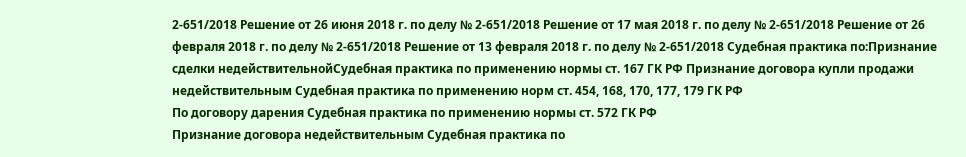2-651/2018 Решение от 26 июня 2018 г. по делу № 2-651/2018 Решение от 17 мая 2018 г. по делу № 2-651/2018 Решение от 26 февраля 2018 г. по делу № 2-651/2018 Решение от 13 февраля 2018 г. по делу № 2-651/2018 Судебная практика по:Признание сделки недействительнойСудебная практика по применению нормы ст. 167 ГК РФ Признание договора купли продажи недействительным Судебная практика по применению норм ст. 454, 168, 170, 177, 179 ГК РФ
По договору дарения Судебная практика по применению нормы ст. 572 ГК РФ
Признание договора недействительным Судебная практика по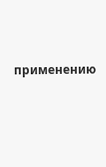применению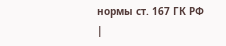нормы ст. 167 ГК РФ |